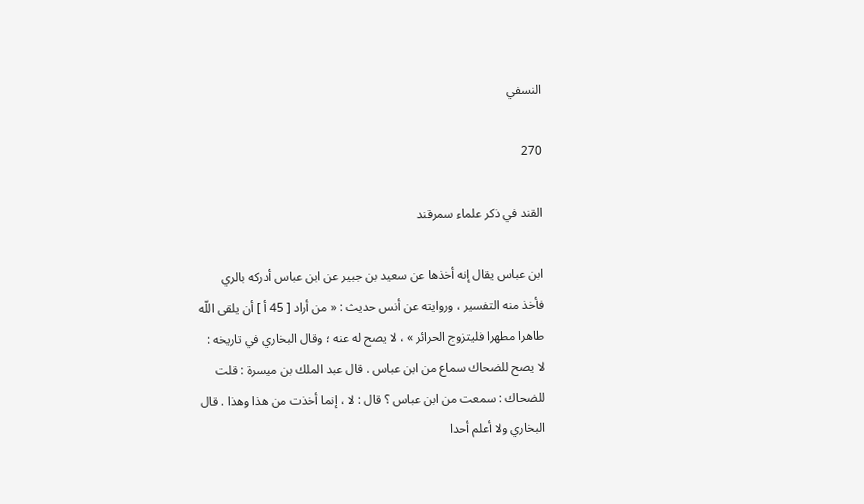النسفي

270

القند في ذكر علماء سمرقند

ابن عباس يقال إنه أخذها عن سعيد بن جبير عن ابن عباس أدركه بالري فأخذ منه التفسير ، وروايته عن أنس حديث : « من أراد [ 45 أ ] أن يلقى اللّه طاهرا مطهرا فليتزوج الحرائر » ، لا يصح له عنه ؛ وقال البخاري في تاريخه : لا يصح للضحاك سماع من ابن عباس . قال عبد الملك بن ميسرة : قلت للضحاك : سمعت من ابن عباس ؟ قال : لا ، إنما أخذت من هذا وهذا . قال البخاري ولا أعلم أحدا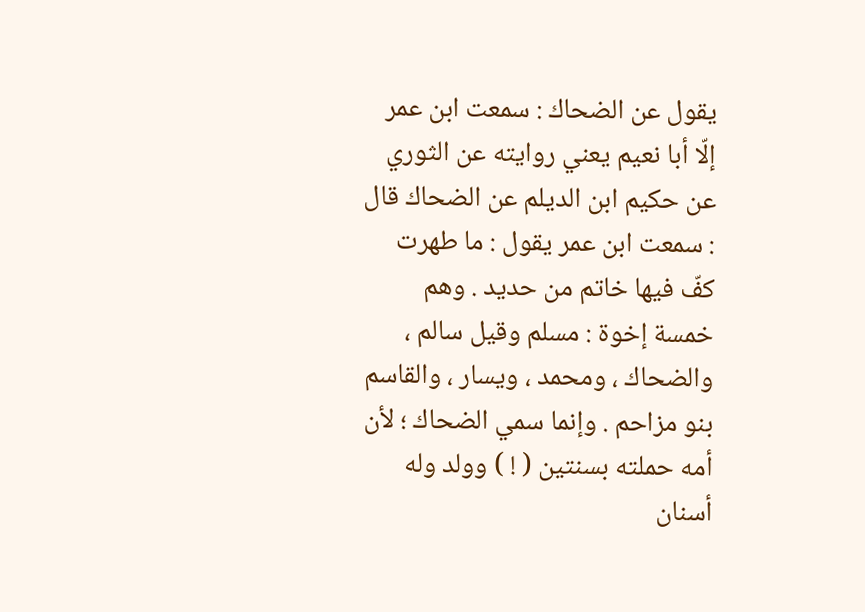يقول عن الضحاك : سمعت ابن عمر إلّا أبا نعيم يعني روايته عن الثوري عن حكيم ابن الديلم عن الضحاك قال : سمعت ابن عمر يقول : ما طهرت كفّ فيها خاتم من حديد . وهم خمسة إخوة : مسلم وقيل سالم ، والضحاك ، ومحمد ، ويسار ، والقاسم بنو مزاحم . وإنما سمي الضحاك ؛ لأن أمه حملته بسنتين ( ! ) وولد وله أسنان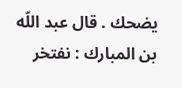يضحك . قال عبد اللّه بن المبارك : نفتخر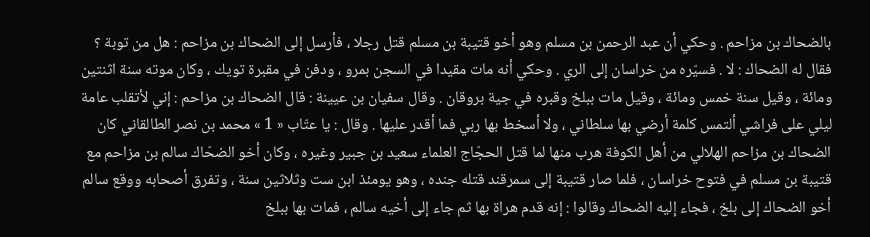بالضحاك بن مزاحم . وحكي أن عبد الرحمن بن مسلم وهو أخو قتيبة بن مسلم قتل رجلا ، فأرسل إلى الضحاك بن مزاحم : هل من توبة ؟ فقال له الضحاك : لا . فسيّره من خراسان إلى الري . وحكي أنه مات مقيدا في السجن بمرو ، ودفن في مقبرة تويك ، وكان موته سنة اثنتين ومائة ، وقيل سنة خمس ومائة ، وقيل مات ببلخ وقبره في جية بروقان . وقال سفيان بن عيينة : قال الضحاك بن مزاحم : إني لأتقلب عامة ليلي على فراشي ألتمس كلمة أرضي بها سلطاني ، ولا أسخط بها ربي فما أقدر عليها . وقال : يا عتّاب « 1 » محمد بن نصر الطالقاني كان الضحاك بن مزاحم الهلالي من أهل الكوفة هرب منها لما قتل الحجّاج العلماء سعيد بن جبير وغيره ، وكان أخو الضحّاك سالم بن مزاحم مع قتيبة بن مسلم في فتوح خراسان ، فلما صار قتيبة إلى سمرقند قتله جنده ، وهو يومئذ ابن ست وثلاثين سنة ، وتفرق أصحابه ووقع سالم أخو الضحاك إلى بلخ ، فجاء إليه الضحاك وقالوا : إنه قدم هراة بها ثم جاء إلى أخيه سالم ، فمات بها ببلخ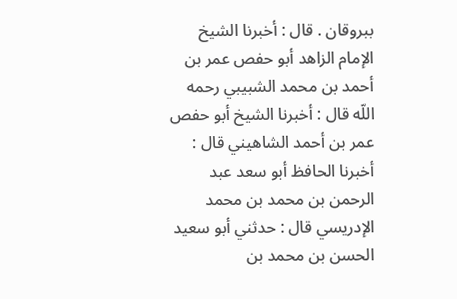ببروقان . قال : أخبرنا الشيخ الإمام الزاهد أبو حفص عمر بن أحمد بن محمد الشبيبي رحمه اللّه قال : أخبرنا الشيخ أبو حفص عمر بن أحمد الشاهيني قال : أخبرنا الحافظ أبو سعد عبد الرحمن بن محمد بن محمد الإدريسي قال : حدثني أبو سعيد الحسن بن محمد بن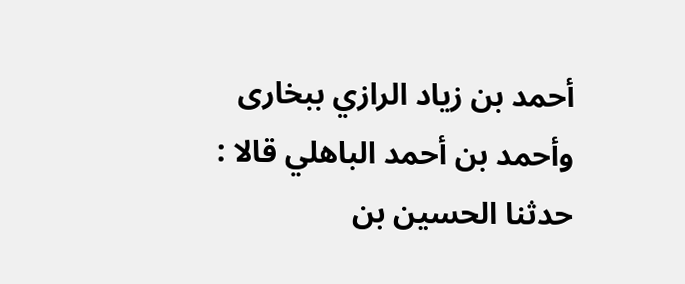أحمد بن زياد الرازي ببخارى وأحمد بن أحمد الباهلي قالا : حدثنا الحسين بن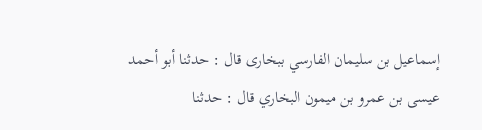إسماعيل بن سليمان الفارسي ببخارى قال : حدثنا أبو أحمد عيسى بن عمرو بن ميمون البخاري قال : حدثنا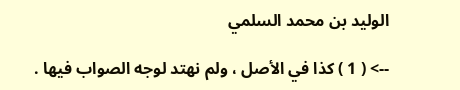الوليد بن محمد السلمي

--> ( 1 ) كذا في الأصل ، ولم نهتد لوجه الصواب فيها .